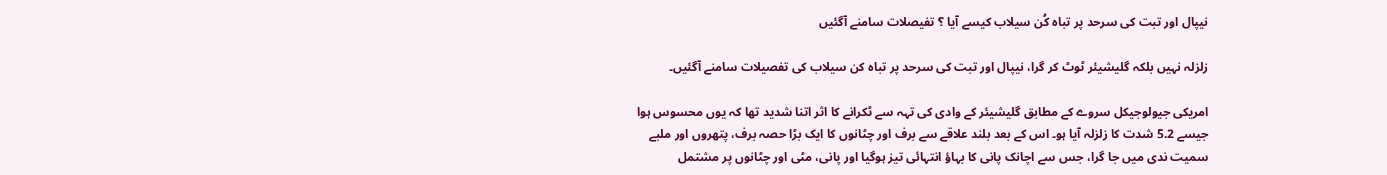نیپال اور تبت کی سرحد پر تباہ کُن سیلاب کیسے آیا ؟ تفیصلات سامنے آگئیں

زلزلہ نہیں بلکہ گلیشیئر ٹوٹ کر گرا، نیپال اور تبت کی سرحد پر تباہ کن سیلاب کی تفصیلات سامنے آگئیں۔

امریکی جیولوجیکل سروے کے مطابق گلیشیئر کے وادی کی تہہ سے ٹکرانے کا اثر اتنا شدید تھا کہ یوں محسوس ہوا جیسے 5.2 شدت کا زلزلہ آیا ہو۔ اس کے بعد بلند علاقے سے برف اور چٹانوں کا ایک بڑا حصہ برف، پتھروں اور ملبے سمیت ندی میں جا گرا، جس سے اچانک پانی کا بہاؤ انتہائی تیز ہوگیا اور پانی، مٹی اور چٹانوں پر مشتمل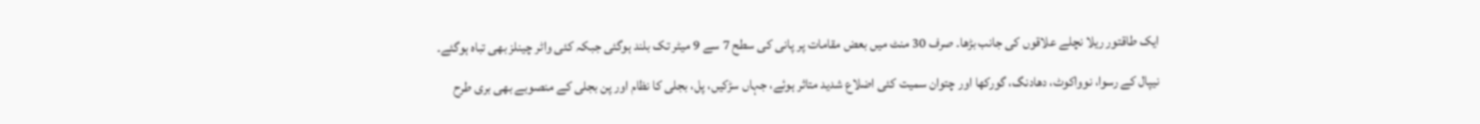ایک طاقتور ریلا نچلے علاقوں کی جانب بڑھا۔ صرف 30 منٹ میں بعض مقامات پر پانی کی سطح 7 سے 9 میٹر تک بلند ہوگئی جبکہ کئی واٹر چینلز بھی تباہ ہوگئے۔

نیپال کے رسوا، نوواکوٹ، دھادنگ، گورکھا اور چتوان سمیت کئی اضلاع شدید متاثر ہوئے، جہاں سڑکیں، پل، بجلی کا نظام اور پن بجلی کے منصوبے بھی بری طرح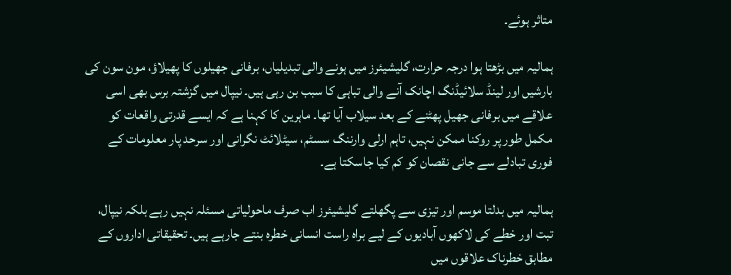متاثر ہوئے۔

ہمالیہ میں بڑھتا ہوا درجہ حرارت، گلیشیئرز میں ہونے والی تبدیلیاں، برفانی جھیلوں کا پھیلاؤ، مون سون کی بارشیں اور لینڈ سلائیڈنگ اچانک آنے والی تباہی کا سبب بن رہی ہیں۔ نیپال میں گزشتہ برس بھی اسی علاقے میں برفانی جھیل پھٹنے کے بعد سیلاب آیا تھا۔ ماہرین کا کہنا ہے کہ ایسے قدرتی واقعات کو مکمل طور پر روکنا ممکن نہیں، تاہم ارلی وارننگ سسٹم، سیٹلائٹ نگرانی اور سرحد پار معلومات کے فوری تبادلے سے جانی نقصان کو کم کیا جاسکتا ہے۔

ہمالیہ میں بدلتا موسم اور تیزی سے پگھلتے گلیشیئرز اب صرف ماحولیاتی مسئلہ نہیں رہے بلکہ نیپال، تبت اور خطے کی لاکھوں آبادیوں کے لیے براہ راست انسانی خطرہ بنتے جارہے ہیں۔ تحقیقاتی اداروں کے مطابق خطرناک علاقوں میں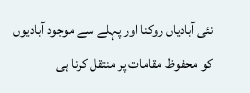نئی آبادیاں روکنا اور پہلے سے موجود آبادیوں کو محفوظ مقامات پر منتقل کرنا ہی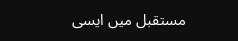مستقبل میں ایسی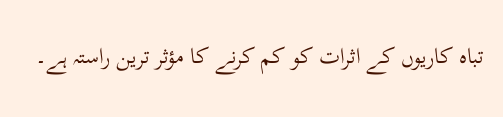تباہ کاریوں کے اثرات کو کم کرنے کا مؤثر ترین راستہ ہے۔